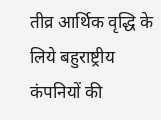तीव्र आर्थिक वृद्धि के लिये बहुराष्ट्रीय कंपनियों की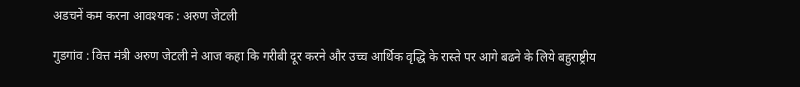अडचनें कम करना आवश्यक : अरुण जेटली

गुडगांव : वित्त मंत्री अरुण जेटली ने आज कहा कि गरीबी दूर करने और उच्च आर्थिक वृद्धि के रास्ते पर आगे बढने के लिये बहुराष्ट्रीय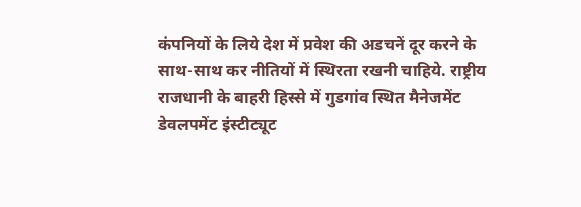कंपनियों के लिये देश में प्रवेश की अडचनें दूर करने के साथ-साथ कर नीतियों में स्थिरता रखनी चाहिये. राष्ट्रीय राजधानी के बाहरी हिस्से में गुडगांव स्थित मैनेजमेंट डेवलपमेंट इंस्टीट्यूट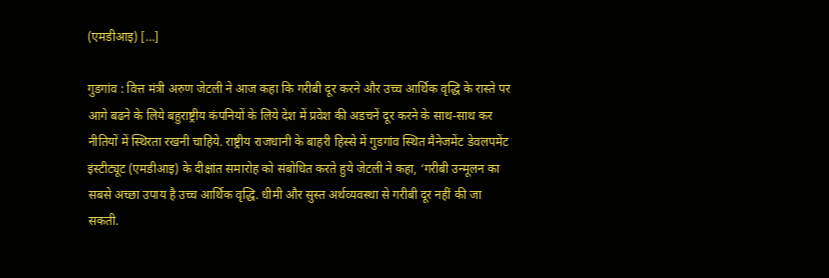(एमडीआइ) […]

गुडगांव : वित्त मंत्री अरुण जेटली ने आज कहा कि गरीबी दूर करने और उच्च आर्थिक वृद्धि के रास्ते पर आगे बढने के लिये बहुराष्ट्रीय कंपनियों के लिये देश में प्रवेश की अडचनें दूर करने के साथ-साथ कर नीतियों में स्थिरता रखनी चाहिये. राष्ट्रीय राजधानी के बाहरी हिस्से में गुडगांव स्थित मैनेजमेंट डेवलपमेंट इंस्टीट्यूट (एमडीआइ) के दीक्षांत समारोह को संबोधित करते हुये जेटली ने कहा, ‘गरीबी उन्मूलन का सबसे अच्छा उपाय है उच्च आर्थिक वृद्धि. धीमी और सुस्त अर्थव्यवस्था से गरीबी दूर नहीं की जा सकती.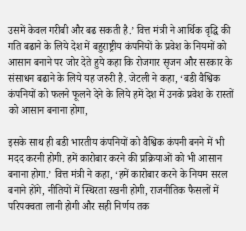उसमें केवल गरीबी और बढ सकती है.’ वित्त मंत्री ने आर्थिक वृद्धि की गति बढाने के लिये देश में बहुराष्ट्रीय कंपनियों के प्रवेश के नियमों को आसान बनाने पर जोर देते हुये कहा कि रोजगार सृजन और सरकार के संसाधन बढाने के लिये यह जरुरी है. जेटली ने कहा, ‘बडी वैश्विक कंपनियों को फलने फूलने देने के लिये हमें देश में उनके प्रवेश के रास्तों को आसान बनाना होगा,

इसके साथ ही बडी भारतीय कंपनियों को वैश्विक कंपनी बनने में भी मदद करनी होगी. हमें कारोबार करने की प्रक्रियाओं को भी आसान बनाना होगा.’ वित्त मंत्री ने कहा, ‘हमें कारोबार करने के नियम सरल बनाने होंगे, नीतियों में स्थिरता रखनी होगी, राजनीतिक फैसलों में परिपक्वता लानी होगी और सही निर्णय तक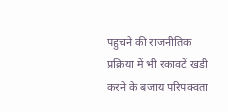पहुचने की राजनीतिक प्रक्रिया में भी रकावटें खडी करने के बजाय परिपक्वता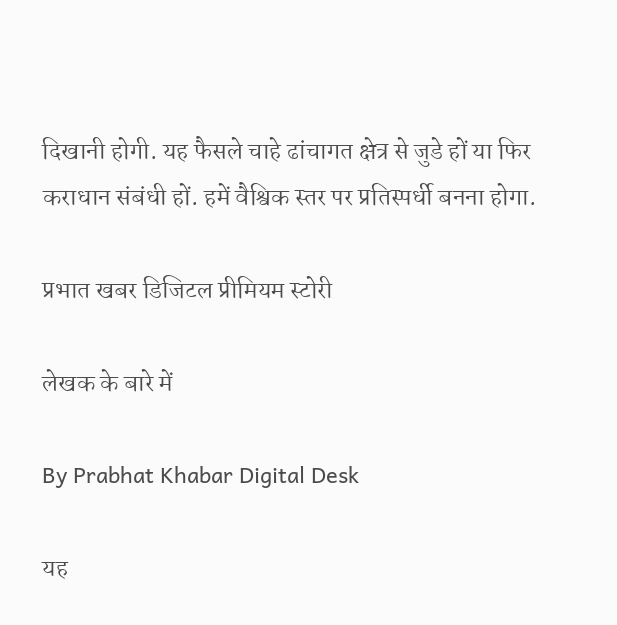दिखानी होगी. यह फैसले चाहे ढांचागत क्षेत्र से जुडे हों या फिर कराधान संबंधी हों. हमें वैश्विक स्तर पर प्रतिस्पर्धी बनना होगा.

प्रभात खबर डिजिटल प्रीमियम स्टोरी

लेखक के बारे में

By Prabhat Khabar Digital Desk

यह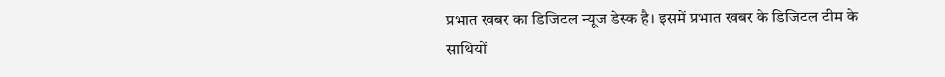प्रभात खबर का डिजिटल न्यूज डेस्क है। इसमें प्रभात खबर के डिजिटल टीम के साथियों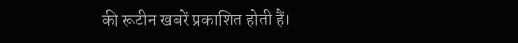की रूटीन खबरें प्रकाशित होती हैं।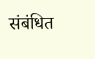संबंधित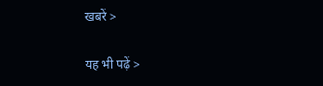खबरें >

यह भी पढ़ें >